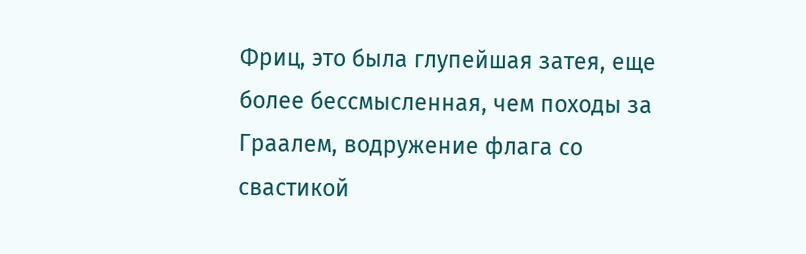Фриц, это была глупейшая затея, еще более бессмысленная, чем походы за Граалем, водружение флага со свастикой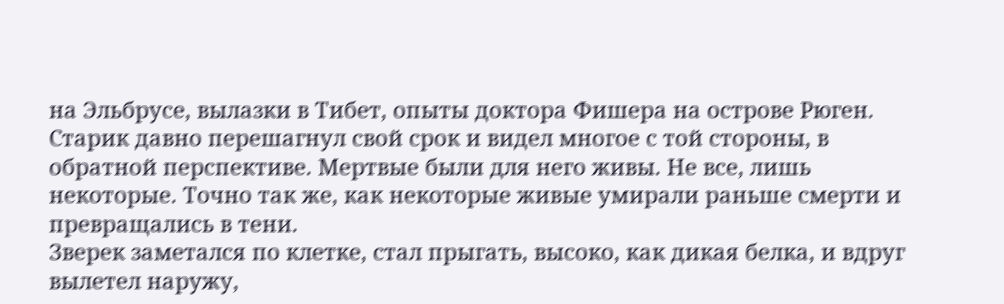на Эльбрусе, вылазки в Тибет, опыты доктора Фишера на острове Рюген.
Старик давно перешагнул свой срок и видел многое с той стороны, в обратной перспективе. Мертвые были для него живы. Не все, лишь некоторые. Точно так же, как некоторые живые умирали раньше смерти и превращались в тени.
Зверек заметался по клетке, стал прыгать, высоко, как дикая белка, и вдруг вылетел наружу,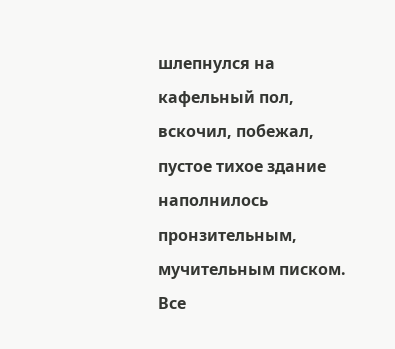шлепнулся на кафельный пол, вскочил, побежал, пустое тихое здание наполнилось пронзительным, мучительным писком.
Все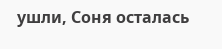ушли, Соня осталась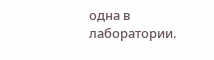одна в лаборатории.